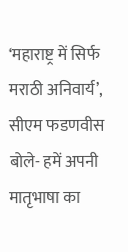‘महाराष्ट्र में सिर्फ मराठी अनिवार्य’, सीएम फडणवीस बोले- हमें अपनी मातृभाषा का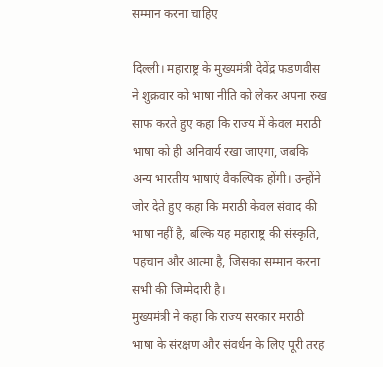सम्मान करना चाहिए

दिल्ली। महाराष्ट्र के मुख्यमंत्री देवेंद्र फडणवीस ने शुक्रवार को भाषा नीति को लेकर अपना रुख साफ करते हुए कहा कि राज्य में केवल मराठी भाषा को ही अनिवार्य रखा जाएगा, जबकि अन्य भारतीय भाषाएं वैकल्पिक होंगी। उन्होंने जोर देते हुए कहा कि मराठी केवल संवाद की भाषा नहीं है, बल्कि यह महाराष्ट्र की संस्कृति, पहचान और आत्मा है, जिसका सम्मान करना सभी की जिम्मेदारी है।
मुख्यमंत्री ने कहा कि राज्य सरकार मराठी भाषा के संरक्षण और संवर्धन के लिए पूरी तरह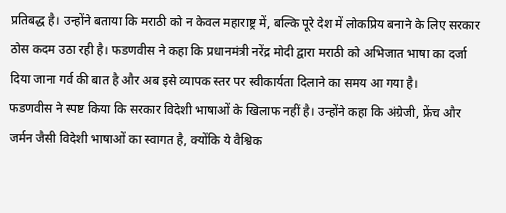प्रतिबद्ध है। उन्होंने बताया कि मराठी को न केवल महाराष्ट्र में, बल्कि पूरे देश में लोकप्रिय बनाने के लिए सरकार ठोस कदम उठा रही है। फडणवीस ने कहा कि प्रधानमंत्री नरेंद्र मोदी द्वारा मराठी को अभिजात भाषा का दर्जा दिया जाना गर्व की बात है और अब इसे व्यापक स्तर पर स्वीकार्यता दिलाने का समय आ गया है।
फडणवीस ने स्पष्ट किया कि सरकार विदेशी भाषाओं के खिलाफ नहीं है। उन्होंने कहा कि अंग्रेजी, फ्रेंच और जर्मन जैसी विदेशी भाषाओं का स्वागत है, क्योंकि ये वैश्विक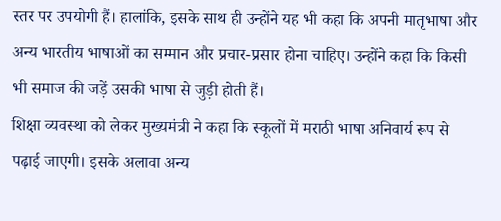स्तर पर उपयोगी हैं। हालांकि, इसके साथ ही उन्होंने यह भी कहा कि अपनी मातृभाषा और अन्य भारतीय भाषाओं का सम्मान और प्रचार-प्रसार होना चाहिए। उन्होंने कहा कि किसी भी समाज की जड़ें उसकी भाषा से जुड़ी होती हैं।
शिक्षा व्यवस्था को लेकर मुख्यमंत्री ने कहा कि स्कूलों में मराठी भाषा अनिवार्य रूप से पढ़ाई जाएगी। इसके अलावा अन्य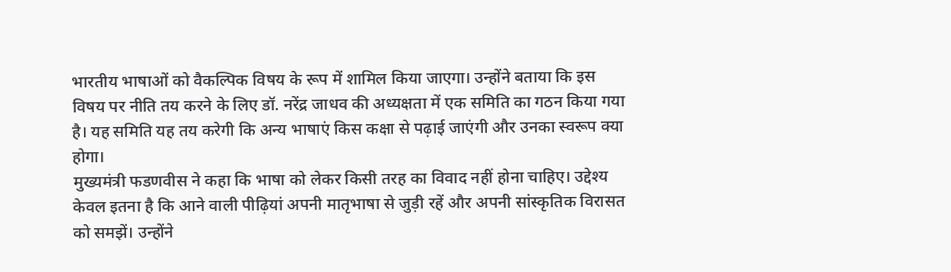भारतीय भाषाओं को वैकल्पिक विषय के रूप में शामिल किया जाएगा। उन्होंने बताया कि इस विषय पर नीति तय करने के लिए डॉ. नरेंद्र जाधव की अध्यक्षता में एक समिति का गठन किया गया है। यह समिति यह तय करेगी कि अन्य भाषाएं किस कक्षा से पढ़ाई जाएंगी और उनका स्वरूप क्या होगा।
मुख्यमंत्री फडणवीस ने कहा कि भाषा को लेकर किसी तरह का विवाद नहीं होना चाहिए। उद्देश्य केवल इतना है कि आने वाली पीढ़ियां अपनी मातृभाषा से जुड़ी रहें और अपनी सांस्कृतिक विरासत को समझें। उन्होंने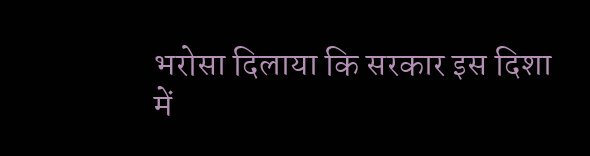भरोसा दिलाया कि सरकार इस दिशा में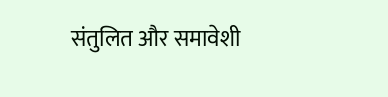संतुलित और समावेशी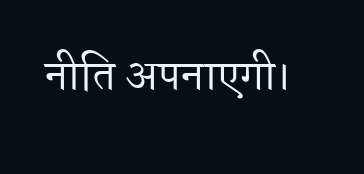नीति अपनाएगी।